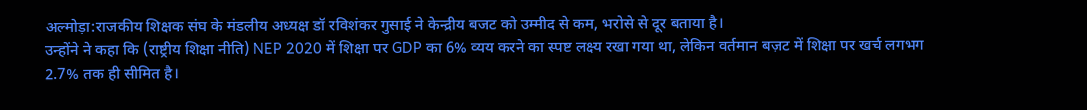अल्मोड़ा:राजकीय शिक्षक संघ के मंडलीय अध्यक्ष डॉ रविशंकर गुसाई ने केन्द्रीय बजट को उम्मीद से कम, भरोसे से दूर बताया है।
उन्होंने ने कहा कि (राष्ट्रीय शिक्षा नीति) NEP 2020 में शिक्षा पर GDP का 6% व्यय करने का स्पष्ट लक्ष्य रखा गया था, लेकिन वर्तमान बज़ट में शिक्षा पर खर्च लगभग 2.7% तक ही सीमित है।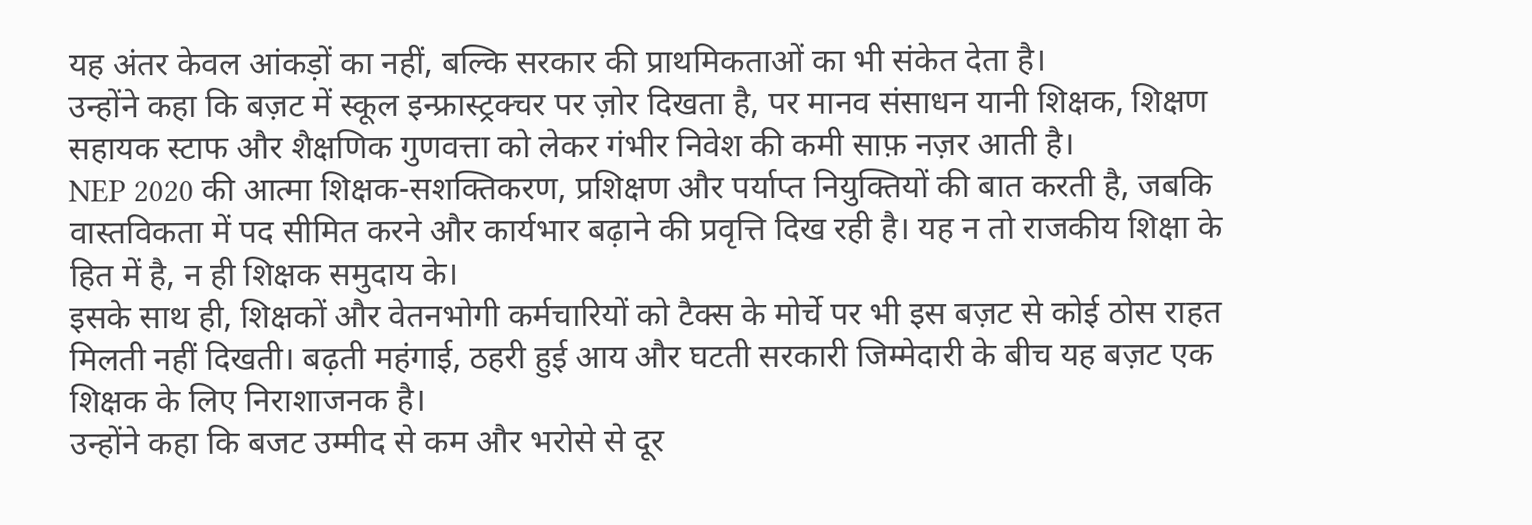यह अंतर केवल आंकड़ों का नहीं, बल्कि सरकार की प्राथमिकताओं का भी संकेत देता है।
उन्होंने कहा कि बज़ट में स्कूल इन्फ्रास्ट्रक्चर पर ज़ोर दिखता है, पर मानव संसाधन यानी शिक्षक, शिक्षण सहायक स्टाफ और शैक्षणिक गुणवत्ता को लेकर गंभीर निवेश की कमी साफ़ नज़र आती है।
NEP 2020 की आत्मा शिक्षक-सशक्तिकरण, प्रशिक्षण और पर्याप्त नियुक्तियों की बात करती है, जबकि वास्तविकता में पद सीमित करने और कार्यभार बढ़ाने की प्रवृत्ति दिख रही है। यह न तो राजकीय शिक्षा के हित में है, न ही शिक्षक समुदाय के।
इसके साथ ही, शिक्षकों और वेतनभोगी कर्मचारियों को टैक्स के मोर्चे पर भी इस बज़ट से कोई ठोस राहत मिलती नहीं दिखती। बढ़ती महंगाई, ठहरी हुई आय और घटती सरकारी जिम्मेदारी के बीच यह बज़ट एक शिक्षक के लिए निराशाजनक है।
उन्होंने कहा कि बजट उम्मीद से कम और भरोसे से दूर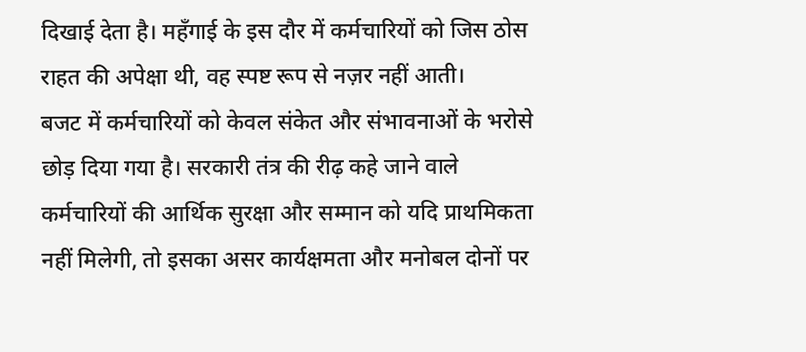दिखाई देता है। महँगाई के इस दौर में कर्मचारियों को जिस ठोस राहत की अपेक्षा थी, वह स्पष्ट रूप से नज़र नहीं आती।
बजट में कर्मचारियों को केवल संकेत और संभावनाओं के भरोसे छोड़ दिया गया है। सरकारी तंत्र की रीढ़ कहे जाने वाले कर्मचारियों की आर्थिक सुरक्षा और सम्मान को यदि प्राथमिकता नहीं मिलेगी, तो इसका असर कार्यक्षमता और मनोबल दोनों पर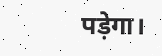पड़ेगा।